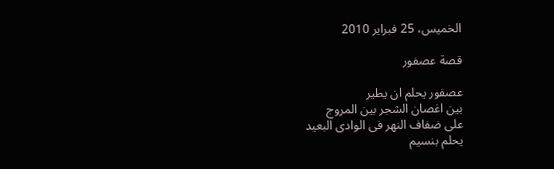الخميس، 25 فبراير 2010

قصة عصفور

عصفور يحلم ان يطير
بين اغصان الشجر بين المروج
على ضفاف النهر فى الوادى البعيد
يحلم بنسيم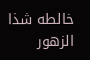خالطه شذا الزهور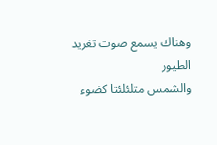وهناك يسمع صوت تغريد الطيور
والشمس متلئلئتا كضوء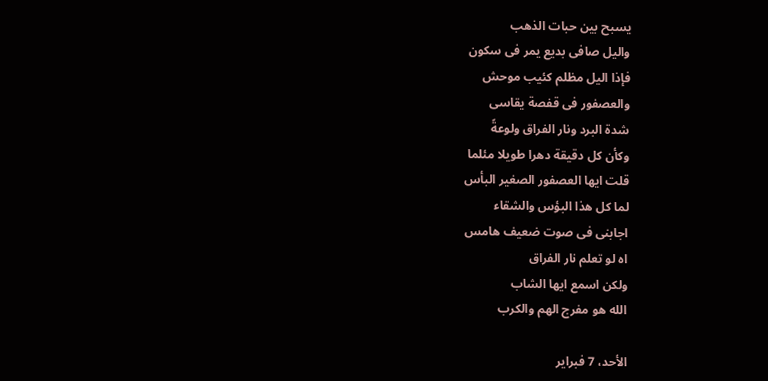يسبح بين حبات الذهب
واليل صافى بديع يمر فى سكون
فإذا اليل مظلم كئيب موحش
والعصفور فى قفصة يقاسى
شدة البرد ونار الفراق ولوعةً
وكأن كل دقيقة دهرا طويلا مئلما
قلت ايها العصفور الصغير البأس
لما كل هذا البؤس والشقاء
اجابنى فى صوت ضعيف هامس
اه لو تعلم نار الفراق
ولكن اسمع ايها الشاب
الله هو مفرج الهم والكرب

الأحد، 7 فبراير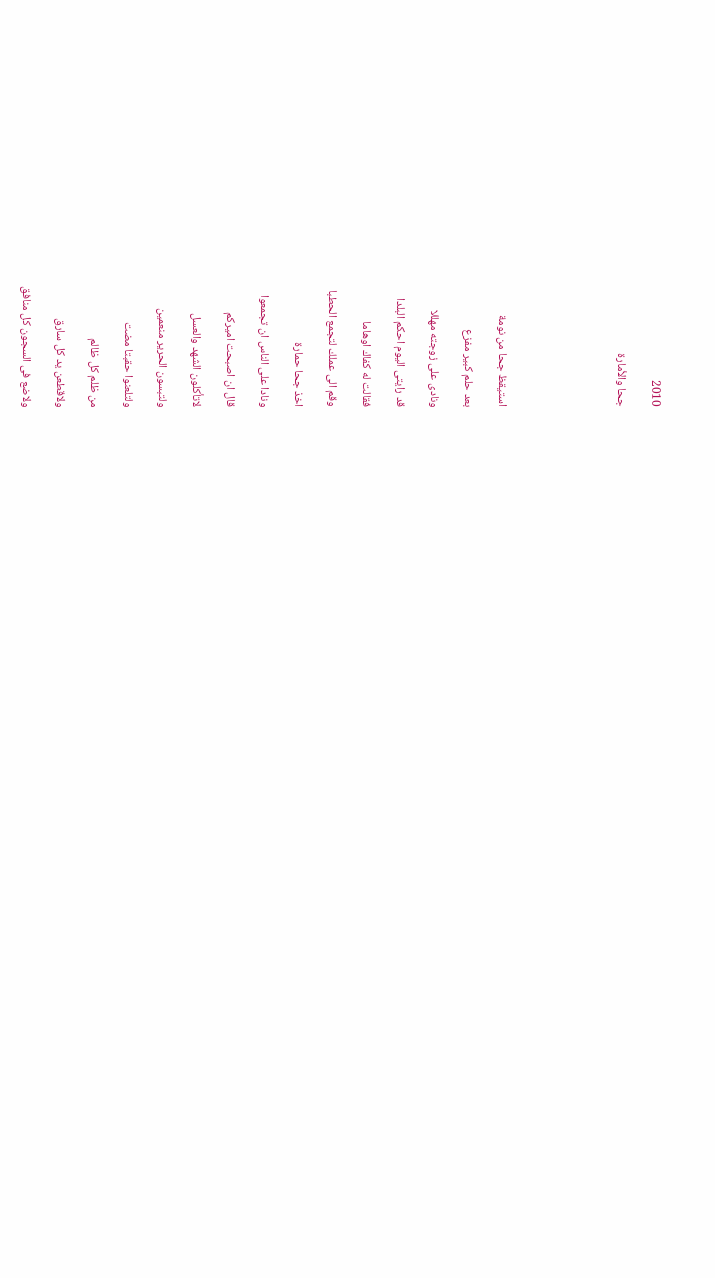2010

جحا والأمارة






استيقظ جحا من نومة

بعد حلم كبير مفزع

ونادى على زوجته مهللا

قد رايتى اليوم احكم البلدا

فقالت له كفاك اوهاما

وقم الى عملك لتجمع الحطبا

اخذ جحا حمارة

ونادا على الناس ان تجمعوا

قال ان اصبحت اميركم

لاتأكلون الشهد والعسل

ولتبسون الحرير منعمين

ولتلعنوا حقبتا مضت

من ظلم كل ظالم

ولاقطعن يد كل سارق

ولاضع فى السجون كل منافق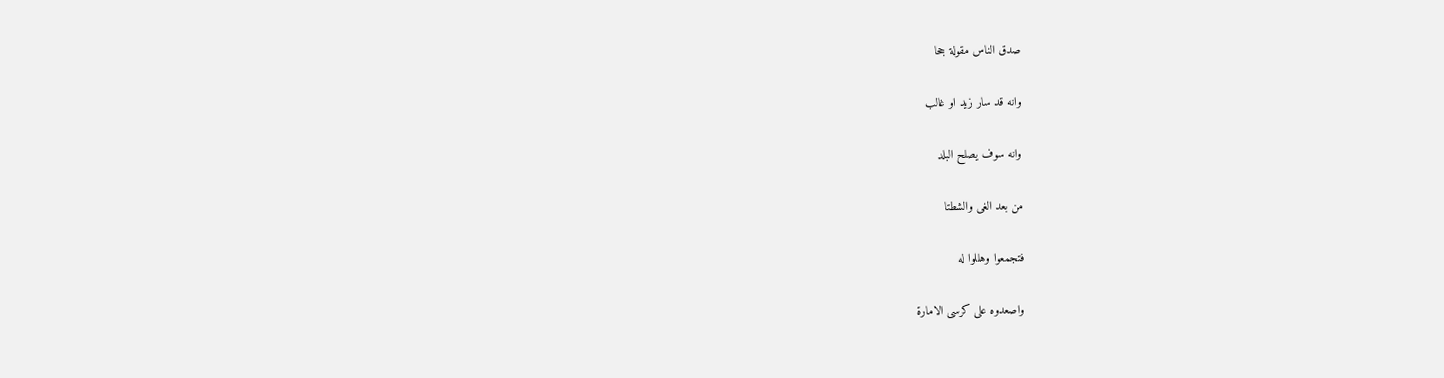صدق الناس مقولة جحا

وانه قد سار زيد او غالب

وانه سوف يصلح البلد

من بعد الغى والشطتا

فتجمعوا وهللوا له

واصعدوه على كرسى الامارة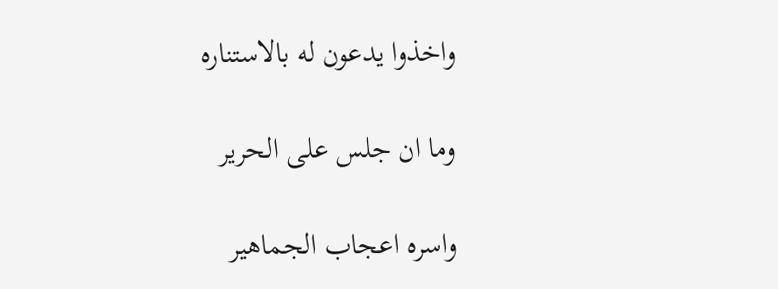واخذوا يدعون له بالاستناره

وما ان جلس على الحرير

واسره اعجاب الجماهير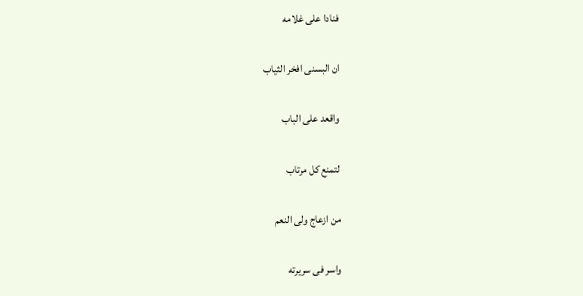فنادا على غلامه

ان البسنى افخر الثياب

واقعد على الباب

لتمنع كل مرتاب

من ازعاج ولى النعم

واسر فى سريرته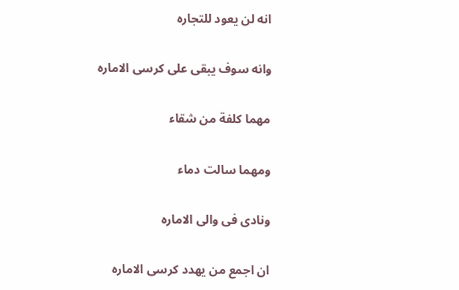انه لن يعود للتجاره

وانه سوف يبقى على كرسى الاماره

مهما كلفة من شقاء

ومهما سالت دماء

ونادى فى والى الاماره

ان اجمع من يهدد كرسى الاماره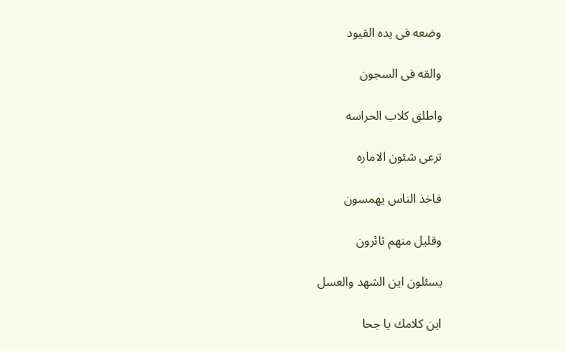وضعه فى يده القيود

والقه فى السجون

واطلق كلاب الحراسه

ترعى شئون الاماره

فاخذ الناس يهمسون

وقليل منهم ثائرون

يسئلون اين الشهد والعسل

اين كلامك يا جحا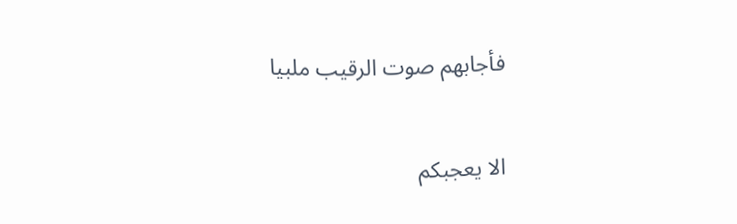فأجابهم صوت الرقيب ملبيا

الا يعجبكم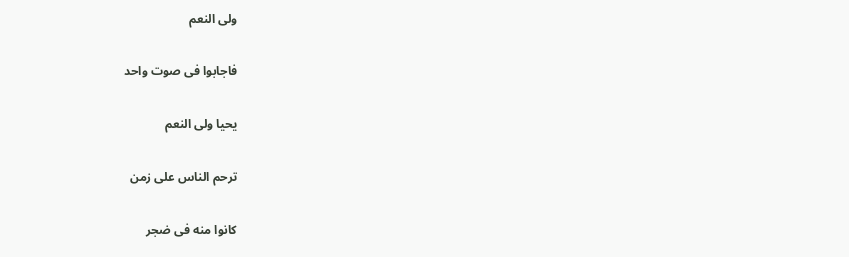ولى النعم

فاجابوا فى صوت واحد

يحيا ولى النعم

ترحم الناس على زمن

كانوا منه فى ضجر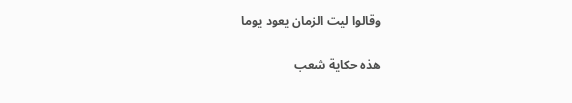وقالوا ليت الزمان يعود يوما

هذه حكاية شعب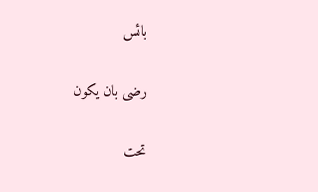بائس

رضى بان يكون

تحت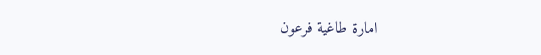امارة طاغية فرعون